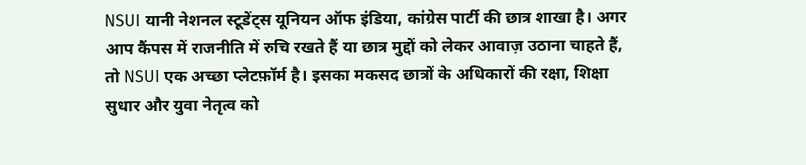NSUI यानी नेशनल स्टूडेंट्स यूनियन ऑफ इंडिया, कांग्रेस पार्टी की छात्र शाखा है। अगर आप कैंपस में राजनीति में रुचि रखते हैं या छात्र मुद्दों को लेकर आवाज़ उठाना चाहते हैं, तो NSUI एक अच्छा प्लेटफ़ॉर्म है। इसका मकसद छात्रों के अधिकारों की रक्षा, शिक्षा सुधार और युवा नेतृत्व को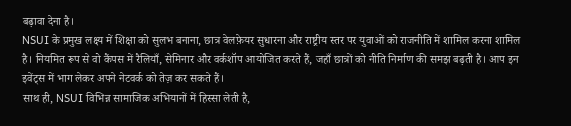बढ़ावा देना है।
NSUI के प्रमुख लक्ष्य में शिक्षा को सुलभ बनाना, छात्र वेलफ़ेयर सुधारना और राष्ट्रीय स्तर पर युवाओं को राजनीति में शामिल करना शामिल है। नियमित रूप से वो कैंपस में रैलियाँ, सेमिनार और वर्कशॉप आयोजित करते हैं, जहाँ छात्रों को नीति निर्माण की समझ बढ़ती है। आप इन इवेंट्स में भाग लेकर अपने नेटवर्क को तेज़ कर सकते हैं।
साथ ही, NSUI विभिन्न सामाजिक अभियानों में हिस्सा लेती है,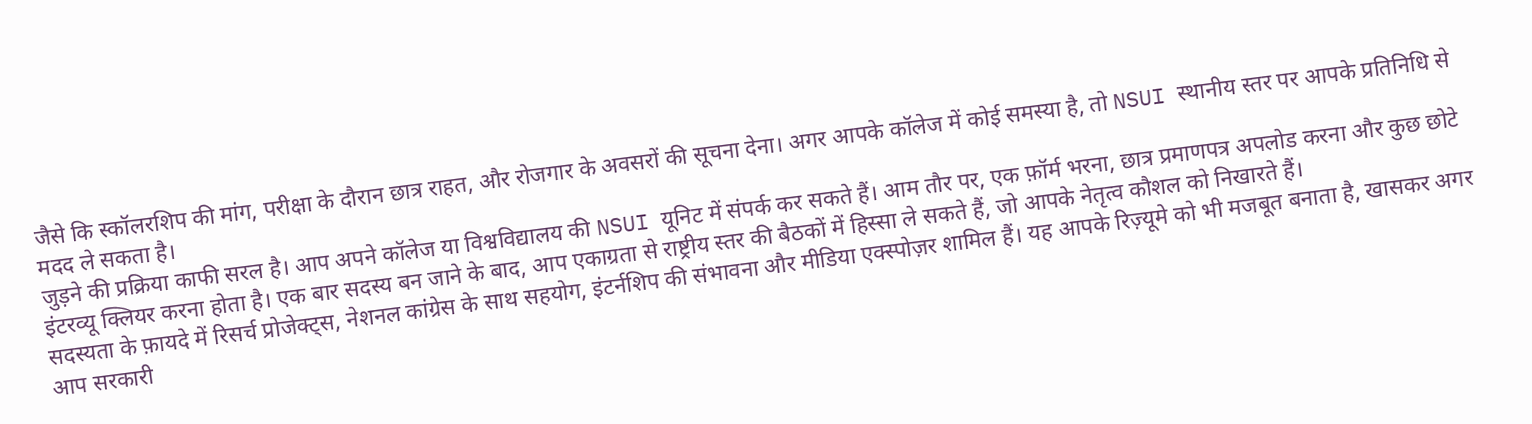जैसे कि स्कॉलरशिप की मांग, परीक्षा के दौरान छात्र राहत, और रोजगार के अवसरों की सूचना देना। अगर आपके कॉलेज में कोई समस्या है, तो NSUI स्थानीय स्तर पर आपके प्रतिनिधि से मदद ले सकता है।
जुड़ने की प्रक्रिया काफी सरल है। आप अपने कॉलेज या विश्वविद्यालय की NSUI यूनिट में संपर्क कर सकते हैं। आम तौर पर, एक फ़ॉर्म भरना, छात्र प्रमाणपत्र अपलोड करना और कुछ छोटे इंटरव्यू क्लियर करना होता है। एक बार सदस्य बन जाने के बाद, आप एकाग्रता से राष्ट्रीय स्तर की बैठकों में हिस्सा ले सकते हैं, जो आपके नेतृत्व कौशल को निखारते हैं।
सदस्यता के फ़ायदे में रिसर्च प्रोजेक्ट्स, नेशनल कांग्रेस के साथ सहयोग, इंटर्नशिप की संभावना और मीडिया एक्स्पोज़र शामिल हैं। यह आपके रिज़्यूमे को भी मजबूत बनाता है, खासकर अगर आप सरकारी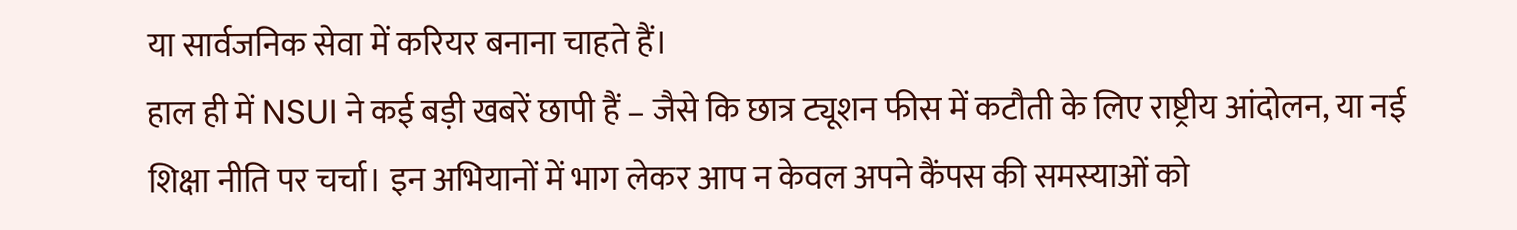या सार्वजनिक सेवा में करियर बनाना चाहते हैं।
हाल ही में NSUI ने कई बड़ी खबरें छापी हैं – जैसे कि छात्र ट्यूशन फीस में कटौती के लिए राष्ट्रीय आंदोलन, या नई शिक्षा नीति पर चर्चा। इन अभियानों में भाग लेकर आप न केवल अपने कैंपस की समस्याओं को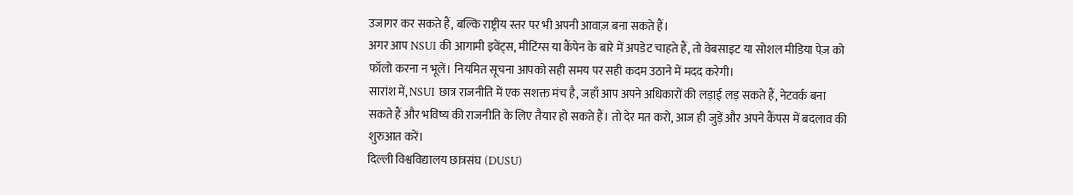उजागर कर सकते हैं, बल्कि राष्ट्रीय स्तर पर भी अपनी आवाज़ बना सकते हैं।
अगर आप NSUI की आगामी इवेंट्स, मीटिंग्स या कैंपेन के बारे में अपडेट चाहते हैं, तो वेबसाइट या सोशल मीडिया पेज़ को फॉलो करना न भूलें। नियमित सूचना आपको सही समय पर सही कदम उठाने में मदद करेगी।
सारांश में, NSUI छात्र राजनीति में एक सशक्त मंच है, जहाँ आप अपने अधिकारों की लड़ाई लड़ सकते हैं, नेटवर्क बना सकते हैं और भविष्य की राजनीति के लिए तैयार हो सकते हैं। तो देर मत करो, आज ही जुड़ें और अपने कैंपस में बदलाव की शुरुआत करें।
दिल्ली विश्वविद्यालय छात्रसंघ (DUSU)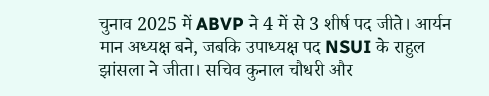चुनाव 2025 में ABVP ने 4 में से 3 शीर्ष पद जीते। आर्यन मान अध्यक्ष बने, जबकि उपाध्यक्ष पद NSUI के राहुल झांसला ने जीता। सचिव कुनाल चौधरी और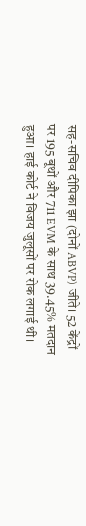सह-सचिव दीपिका झा (दोनों ABVP) जीते। 52 केंद्रों पर 195 बूथों और 711 EVM के साथ 39.45% मतदान हुआ। हाई कोर्ट ने विजय जुलूसों पर रोक लगाई थी।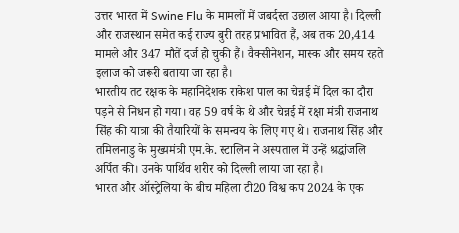उत्तर भारत में Swine Flu के मामलों में जबर्दस्त उछाल आया है। दिल्ली और राजस्थान समेत कई राज्य बुरी तरह प्रभावित हैं, अब तक 20,414 मामले और 347 मौतें दर्ज हो चुकी हैं। वैक्सीनेशन, मास्क और समय रहते इलाज को जरूरी बताया जा रहा है।
भारतीय तट रक्षक के महानिदेशक राकेश पाल का चेन्नई में दिल का दौरा पड़ने से निधन हो गया। वह 59 वर्ष के थे और चेन्नई में रक्षा मंत्री राजनाथ सिंह की यात्रा की तैयारियों के समन्वय के लिए गए थे। राजनाथ सिंह और तमिलनाडु के मुख्यमंत्री एम.के. स्टालिन ने अस्पताल में उन्हें श्रद्धांजलि अर्पित की। उनके पार्थिव शरीर को दिल्ली लाया जा रहा है।
भारत और ऑस्ट्रेलिया के बीच महिला टी20 विश्व कप 2024 के एक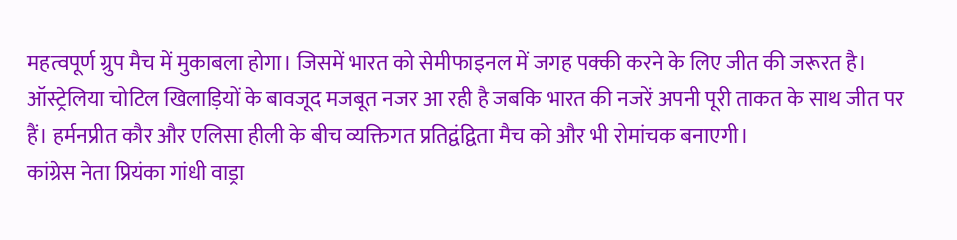महत्वपूर्ण ग्रुप मैच में मुकाबला होगा। जिसमें भारत को सेमीफाइनल में जगह पक्की करने के लिए जीत की जरूरत है। ऑस्ट्रेलिया चोटिल खिलाड़ियों के बावजूद मजबूत नजर आ रही है जबकि भारत की नजरें अपनी पूरी ताकत के साथ जीत पर हैं। हर्मनप्रीत कौर और एलिसा हीली के बीच व्यक्तिगत प्रतिद्वंद्विता मैच को और भी रोमांचक बनाएगी।
कांग्रेस नेता प्रियंका गांधी वाड्रा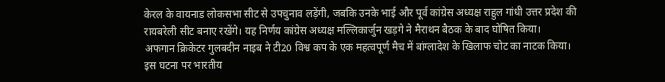केरल के वायनाड लोकसभा सीट से उपचुनाव लड़ेंगी, जबकि उनके भाई और पूर्व कांग्रेस अध्यक्ष राहुल गांधी उत्तर प्रदेश की रायबरेली सीट बनाए रखेंगे। यह निर्णय कांग्रेस अध्यक्ष मल्लिकार्जुन खड़गे ने मैराथन बैठक के बाद घोषित किया।
अफगान क्रिकेटर गुलबदीन नाइब ने टी20 विश्व कप के एक महत्वपूर्ण मैच में बांग्लादेश के खिलाफ चोट का नाटक किया। इस घटना पर भारतीय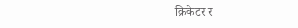क्रिकेटर र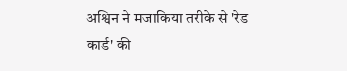अश्विन ने मजाकिया तरीके से 'रेड कार्ड' की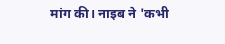मांग की। नाइब ने 'कभी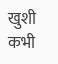खुशी कभी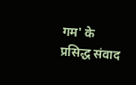गम' के प्रसिद्ध संवाद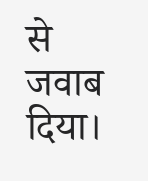से जवाब दिया।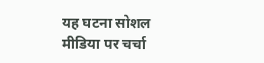यह घटना सोशल मीडिया पर चर्चा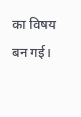का विषय बन गई।